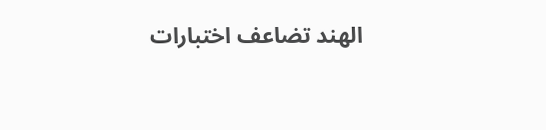الهند تضاعف اختبارات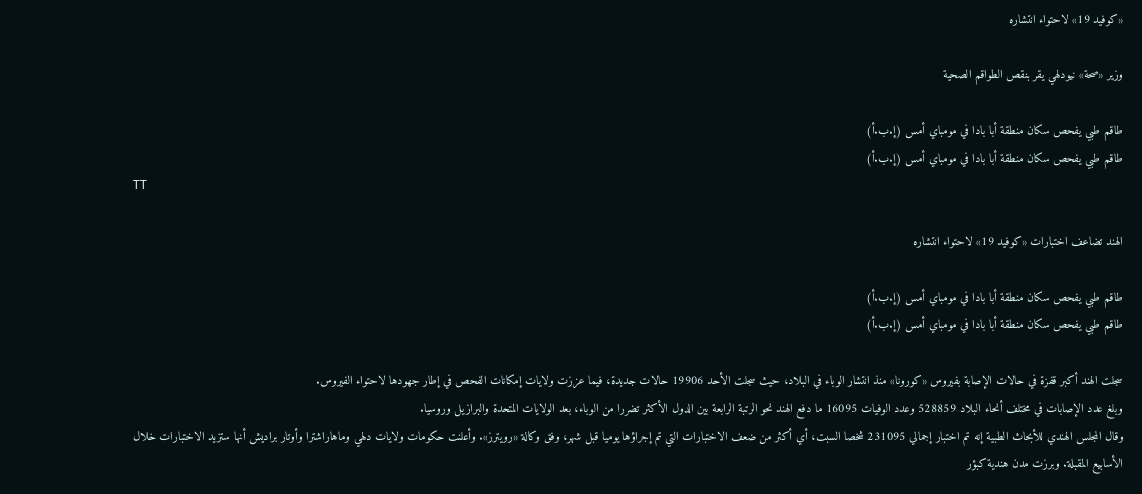«كوفيد 19» لاحتواء انتشاره

وزير «صحة» نيودلهي يقر بنقص الطواقم الصحية

طاقم طبي يفحص سكان منطقة أبا بادا في مومباي أمس (إ.ب.أ)
طاقم طبي يفحص سكان منطقة أبا بادا في مومباي أمس (إ.ب.أ)
TT

الهند تضاعف اختبارات «كوفيد 19» لاحتواء انتشاره

طاقم طبي يفحص سكان منطقة أبا بادا في مومباي أمس (إ.ب.أ)
طاقم طبي يفحص سكان منطقة أبا بادا في مومباي أمس (إ.ب.أ)

سجلت الهند أكبر قفزة في حالات الإصابة بفيروس «كورونا» منذ انتشار الوباء في البلاد، حيث سجلت الأحد 19906 حالات جديدة، فيما عززت ولايات إمكانات الفحص في إطار جهودها لاحتواء الفيروس.
وبلغ عدد الإصابات في مختلف أنحاء البلاد 528859 وعدد الوفيات 16095 ما دفع الهند نحو الرتبة الرابعة بين الدول الأكثر تضررا من الوباء، بعد الولايات المتحدة والبرازيل وروسيا.
وقال المجلس الهندي للأبحاث الطبية إنه تم اختبار إجمالي 231095 شخصا السبت، أي أكثر من ضعف الاختبارات التي تم إجراؤها يوميا قبل شهر، وفق وكالة «رويترز». وأعلنت حكومات ولايات دلهي وماهاراشترا وأوتار براديش أنها ستزيد الاختبارات خلال الأسابيع المقبلة. وبرزت مدن هندية كبؤر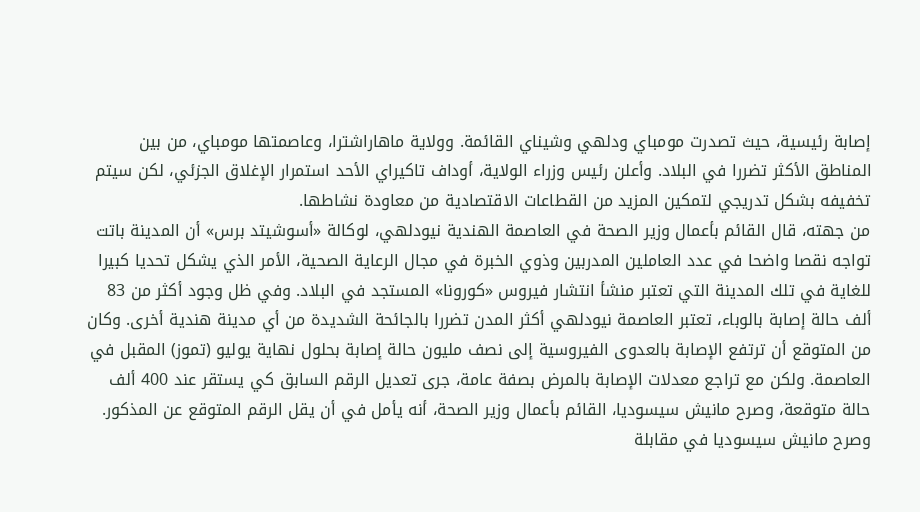إصابة رئيسية، حيث تصدرت مومباي ودلهي وشيناي القائمة. وولاية ماهاراشترا، وعاصمتها مومباي، من بين المناطق الأكثر تضررا في البلاد. وأعلن رئيس وزراء الولاية، أوداف تاكيراي الأحد استمرار الإغلاق الجزئي، لكن سيتم تخفيفه بشكل تدريجي لتمكين المزيد من القطاعات الاقتصادية من معاودة نشاطها.
من جهته، قال القائم بأعمال وزير الصحة في العاصمة الهندية نيودلهي، لوكالة «أسوشيتد برس» أن المدينة باتت تواجه نقصا واضحا في عدد العاملين المدربين وذوي الخبرة في مجال الرعاية الصحية، الأمر الذي يشكل تحديا كبيرا للغاية في تلك المدينة التي تعتبر منشأ انتشار فيروس «كورونا» المستجد في البلاد. وفي ظل وجود أكثر من 83 ألف حالة إصابة بالوباء، تعتبر العاصمة نيودلهي أكثر المدن تضررا بالجائحة الشديدة من أي مدينة هندية أخرى. وكان من المتوقع أن ترتفع الإصابة بالعدوى الفيروسية إلى نصف مليون حالة إصابة بحلول نهاية يوليو (تموز) المقبل في العاصمة. ولكن مع تراجع معدلات الإصابة بالمرض بصفة عامة، جرى تعديل الرقم السابق كي يستقر عند 400 ألف حالة متوقعة، وصرح مانيش سيسوديا، القائم بأعمال وزير الصحة، أنه يأمل في أن يقل الرقم المتوقع عن المذكور.
وصرح مانيش سيسوديا في مقابلة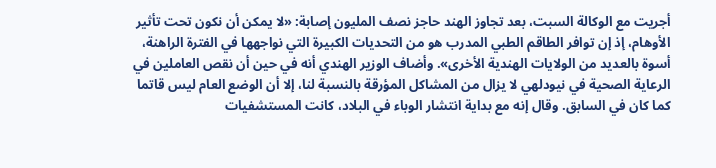أجريت مع الوكالة السبت، بعد تجاوز الهند حاجز نصف المليون إصابة: «لا يمكن أن نكون تحت تأثير الأوهام، إذ إن توافر الطاقم الطبي المدرب هو من التحديات الكبيرة التي نواجهها في الفترة الراهنة، أسوة بالعديد من الولايات الهندية الأخرى». وأضاف الوزير الهندي أنه في حين أن نقص العاملين في الرعاية الصحية في نيودلهي لا يزال من المشاكل المؤرقة بالنسبة لنا، إلا أن الوضع العام ليس قاتما كما كان في السابق. وقال إنه مع بداية انتشار الوباء في البلاد، كانت المستشفيات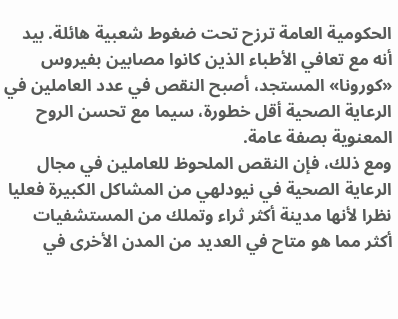الحكومية العامة ترزح تحت ضغوط شعبية هائلة. بيد أنه مع تعافي الأطباء الذين كانوا مصابين بفيروس «كورونا» المستجد، أصبح النقص في عدد العاملين في الرعاية الصحية أقل خطورة، سيما مع تحسن الروح المعنوية بصفة عامة.
ومع ذلك، فإن النقص الملحوظ للعاملين في مجال الرعاية الصحية في نيودلهي من المشاكل الكبيرة فعليا نظرا لأنها مدينة أكثر ثراء وتملك من المستشفيات أكثر مما هو متاح في العديد من المدن الأخرى في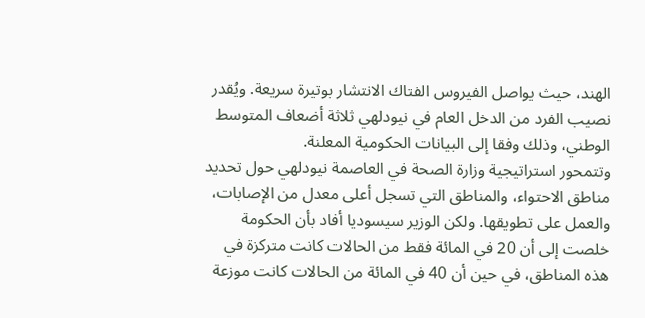الهند، حيث يواصل الفيروس الفتاك الانتشار بوتيرة سريعة. ويُقدر نصيب الفرد من الدخل العام في نيودلهي ثلاثة أضعاف المتوسط الوطني، وذلك وفقا إلى البيانات الحكومية المعلنة.
وتتمحور استراتيجية وزارة الصحة في العاصمة نيودلهي حول تحديد مناطق الاحتواء، والمناطق التي تسجل أعلى معدل من الإصابات، والعمل على تطويقها. ولكن الوزير سيسوديا أفاد بأن الحكومة خلصت إلى أن 20 في المائة فقط من الحالات كانت متركزة في هذه المناطق، في حين أن 40 في المائة من الحالات كانت موزعة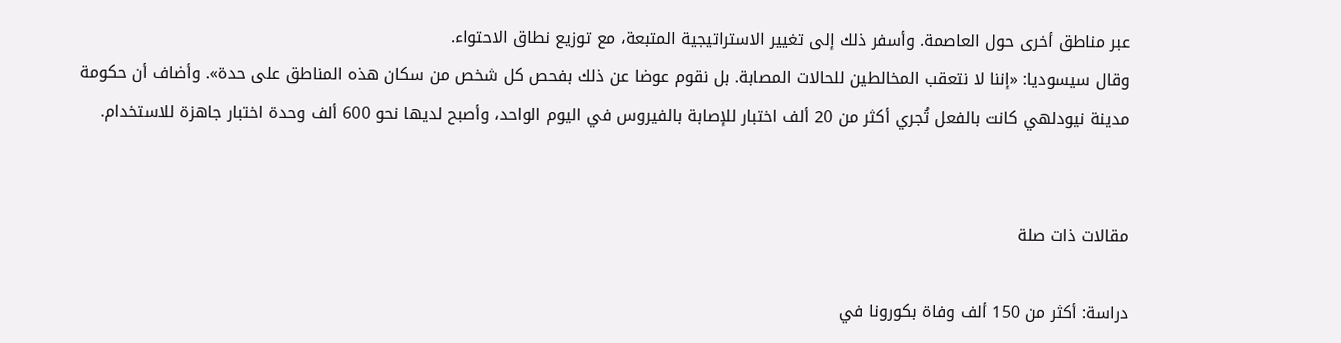عبر مناطق أخرى حول العاصمة. وأسفر ذلك إلى تغيير الاستراتيجية المتبعة، مع توزيع نطاق الاحتواء.
وقال سيسوديا: «إننا لا نتعقب المخالطين للحالات المصابة. بل نقوم عوضا عن ذلك بفحص كل شخص من سكان هذه المناطق على حدة». وأضاف أن حكومة مدينة نيودلهي كانت بالفعل تُجري أكثر من 20 ألف اختبار للإصابة بالفيروس في اليوم الواحد، وأصبح لديها نحو 600 ألف وحدة اختبار جاهزة للاستخدام.


مقالات ذات صلة

دراسة: أكثر من 150 ألف وفاة بكورونا في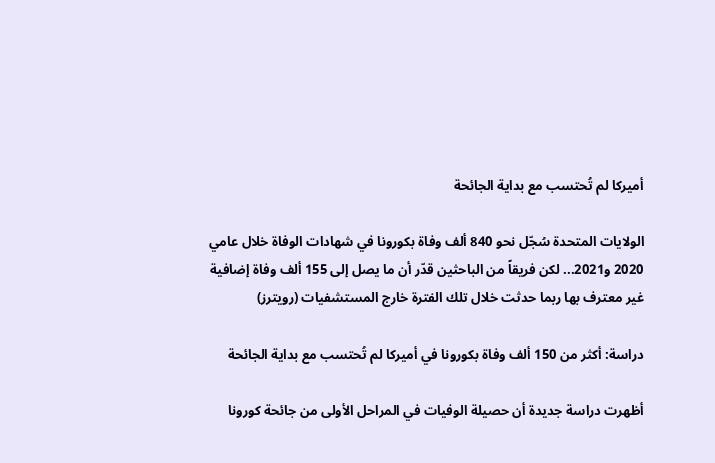أميركا لم تُحتسب مع بداية الجائحة

الولايات المتحدة سُجّل نحو 840 ألف وفاة بكورونا في شهادات الوفاة خلال عامي 2020 و2021... لكن فريقاً من الباحثين قدّر أن ما يصل إلى 155 ألف وفاة إضافية غير معترف بها ربما حدثت خلال تلك الفترة خارج المستشفيات (رويترز)

دراسة: أكثر من 150 ألف وفاة بكورونا في أميركا لم تُحتسب مع بداية الجائحة

أظهرت دراسة جديدة أن حصيلة الوفيات في المراحل الأولى من جائحة كورونا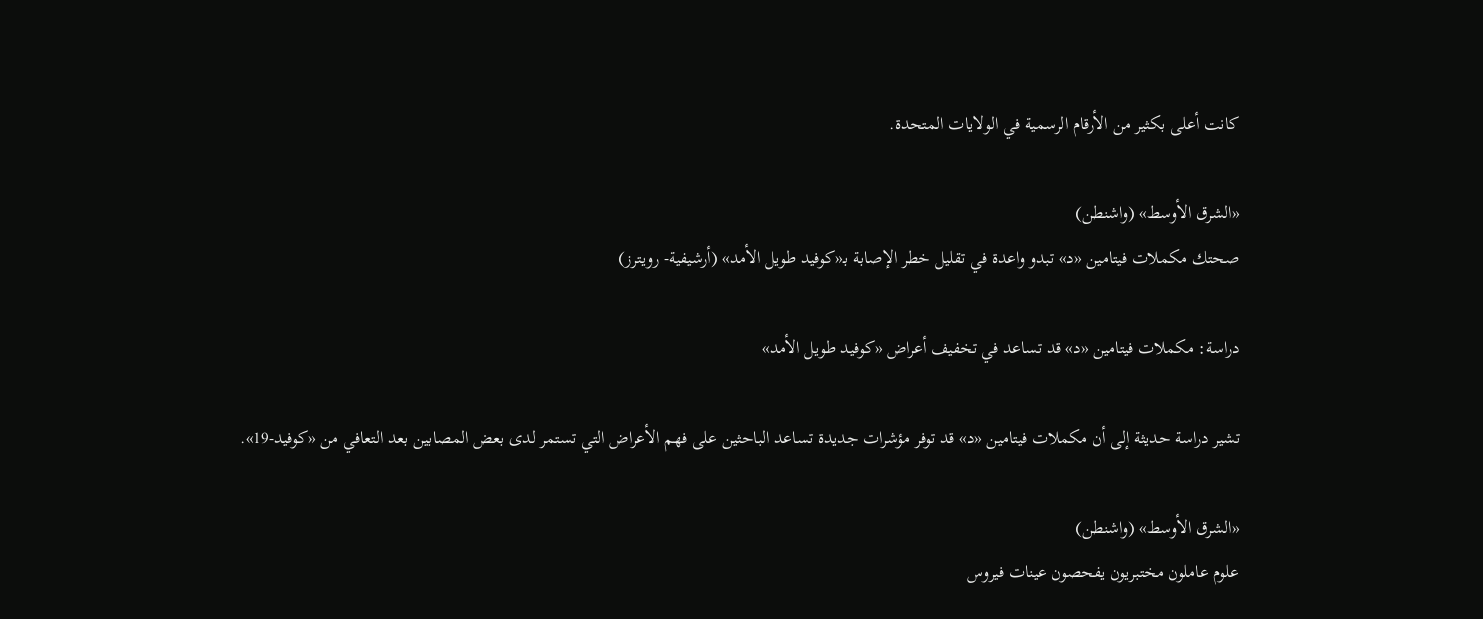كانت أعلى بكثير من الأرقام الرسمية في الولايات المتحدة.

«الشرق الأوسط» (واشنطن)
صحتك مكملات فيتامين «د» تبدو واعدة في تقليل خطر الإصابة بـ«كوفيد طويل الأمد» (أرشيفية- رويترز)

دراسة: مكملات فيتامين «د» قد تساعد في تخفيف أعراض «كوفيد طويل الأمد»

تشير دراسة حديثة إلى أن مكملات فيتامين «د» قد توفر مؤشرات جديدة تساعد الباحثين على فهم الأعراض التي تستمر لدى بعض المصابين بعد التعافي من «كوفيد-19».

«الشرق الأوسط» (واشنطن)
علوم عاملون مختبريون يفحصون عينات فيروس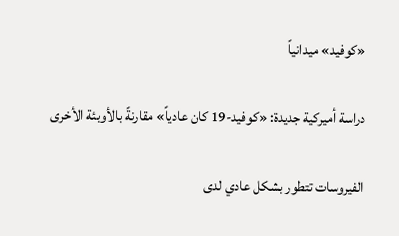«كوفيد» ميدانياً

دراسة أميركية جديدة: «كوفيد-19 كان عادياً» مقارنةً بالأوبئة الأخرى

الفيروسات تتطور بشكل عادي لدى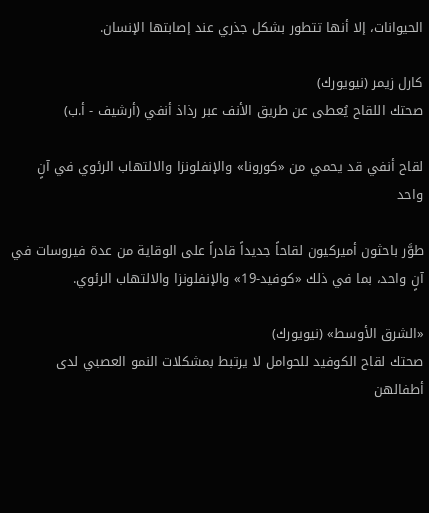الحيوانات، إلا أنها تتطور بشكل جذري عند إصابتها الإنسان.

كارل زيمر (نيويورك)
صحتك اللقاح يُعطى عن طريق الأنف عبر رذاذ أنفي (أرشيف - أ.ب)

لقاح أنفي قد يحمي من «كورونا» والإنفلونزا والالتهاب الرئوي في آنٍ واحد

طوَّر باحثون أميركيون لقاحاً جديداً قادراً على الوقاية من عدة فيروسات في آنٍ واحد، بما في ذلك «كوفيد-19» والإنفلونزا والالتهاب الرئوي.

«الشرق الأوسط» (نيويورك)
صحتك لقاح الكوفيد للحوامل لا يرتبط بمشكلات النمو العصبي لدى أطفالهن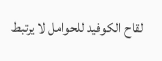لقاح الكوفيد للحوامل لا يرتبط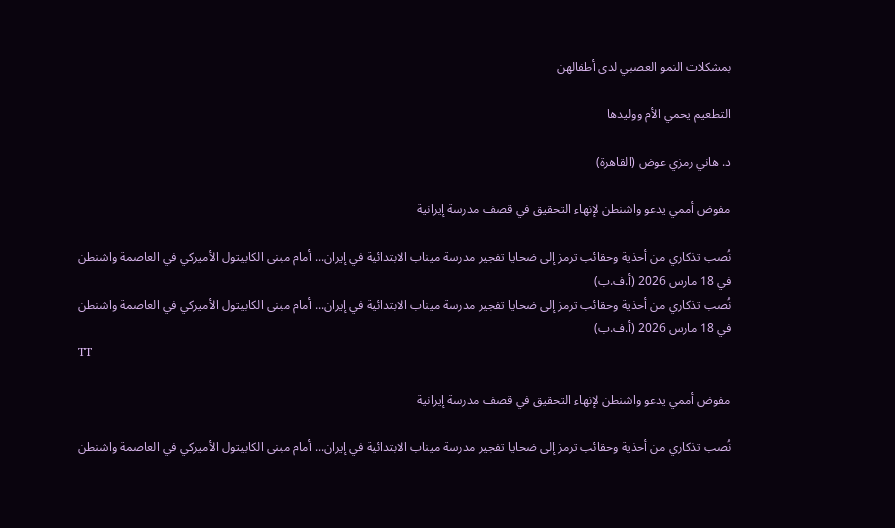بمشكلات النمو العصبي لدى أطفالهن

التطعيم يحمي الأم ووليدها

د. هاني رمزي عوض (القاهرة)

مفوض أممي يدعو واشنطن لإنهاء التحقيق في قصف مدرسة إيرانية

نُصب تذكاري من أحذية وحقائب ترمز إلى ضحايا تفجير مدرسة ميناب الابتدائية في إيران... أمام مبنى الكابيتول الأميركي في العاصمة واشنطن في 18 مارس 2026 (أ.ف.ب)
نُصب تذكاري من أحذية وحقائب ترمز إلى ضحايا تفجير مدرسة ميناب الابتدائية في إيران... أمام مبنى الكابيتول الأميركي في العاصمة واشنطن في 18 مارس 2026 (أ.ف.ب)
TT

مفوض أممي يدعو واشنطن لإنهاء التحقيق في قصف مدرسة إيرانية

نُصب تذكاري من أحذية وحقائب ترمز إلى ضحايا تفجير مدرسة ميناب الابتدائية في إيران... أمام مبنى الكابيتول الأميركي في العاصمة واشنطن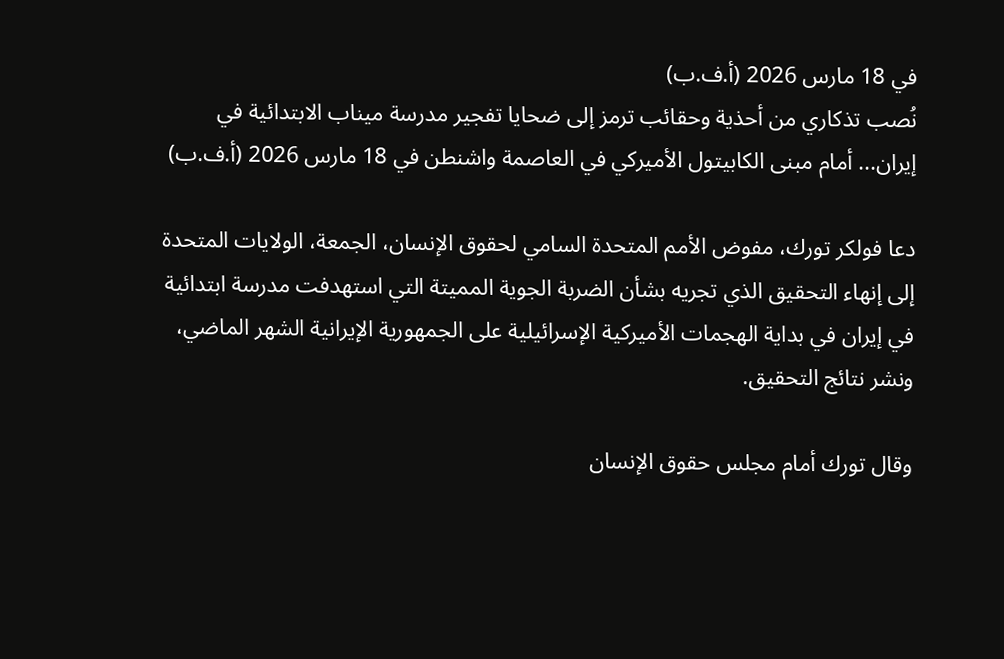في 18 مارس 2026 (أ.ف.ب)
نُصب تذكاري من أحذية وحقائب ترمز إلى ضحايا تفجير مدرسة ميناب الابتدائية في إيران... أمام مبنى الكابيتول الأميركي في العاصمة واشنطن في 18 مارس 2026 (أ.ف.ب)

دعا فولكر تورك، مفوض الأمم المتحدة السامي لحقوق الإنسان، الجمعة، الولايات المتحدة إلى إنهاء التحقيق الذي تجريه بشأن الضربة الجوية المميتة التي استهدفت مدرسة ابتدائية في إيران في بداية الهجمات الأميركية الإسرائيلية على الجمهورية الإيرانية الشهر الماضي، ونشر نتائج التحقيق.

وقال تورك أمام مجلس حقوق الإنسان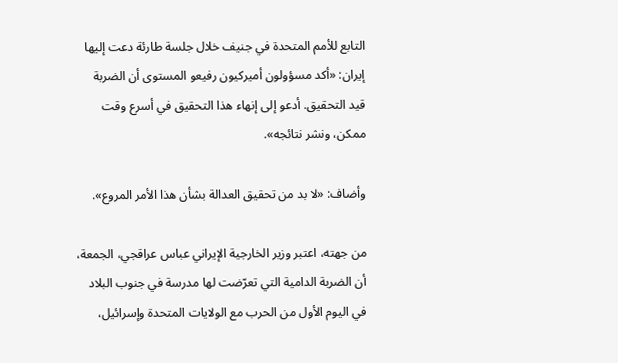التابع للأمم المتحدة في جنيف خلال جلسة طارئة دعت إليها إيران: «أكد مسؤولون أميركيون رفيعو المستوى أن الضربة قيد التحقيق. أدعو إلى إنهاء هذا التحقيق في أسرع وقت ممكن، ونشر نتائجه».

وأضاف: «لا بد من تحقيق العدالة بشأن هذا الأمر المروع».

من جهته، اعتبر وزير الخارجية الإيراني عباس عراقجي، الجمعة، أن الضربة الدامية التي تعرّضت لها مدرسة في جنوب البلاد في اليوم الأول من الحرب مع الولايات المتحدة وإسرائيل،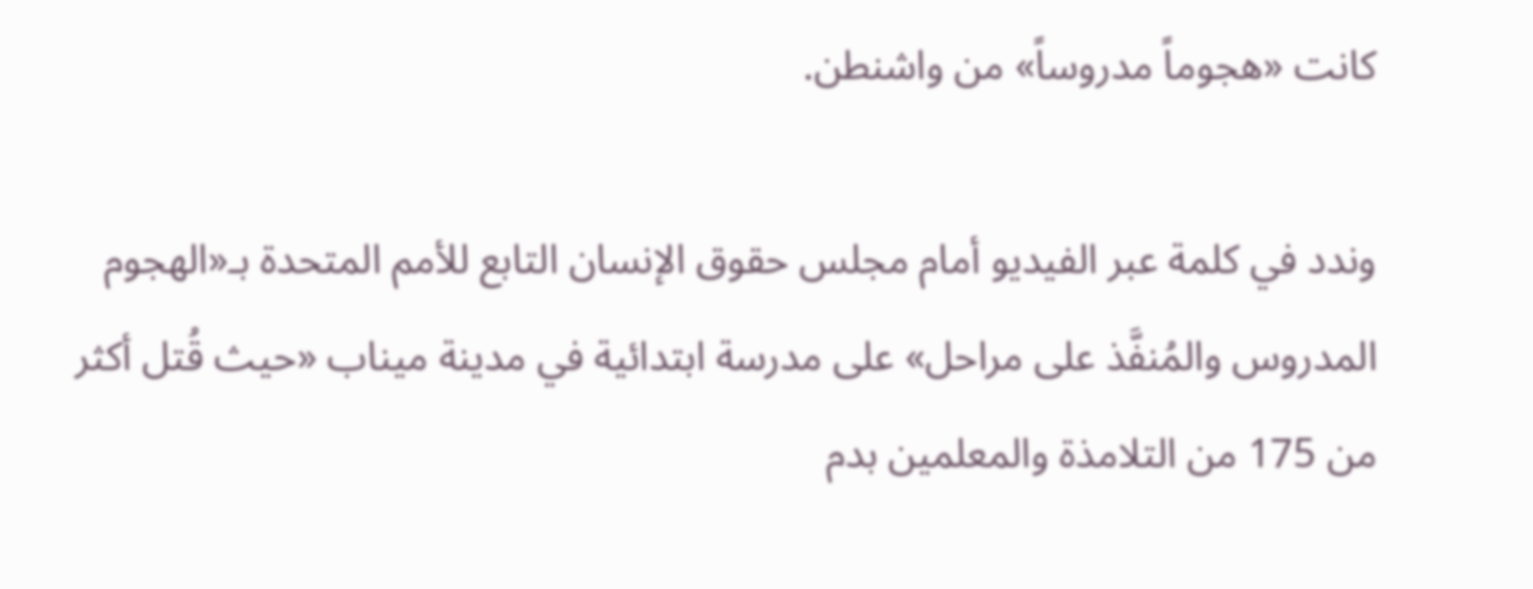كانت «هجوماً مدروساً» من واشنطن.

وندد في كلمة عبر الفيديو أمام مجلس حقوق الإنسان التابع للأمم المتحدة بـ«الهجوم المدروس والمُنفَّذ على مراحل» على مدرسة ابتدائية في مدينة ميناب «حيث قُتل أكثر من 175 من التلامذة والمعلمين بدم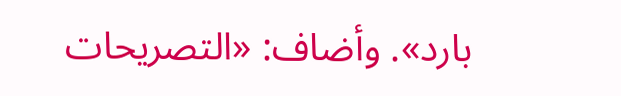بارد». وأضاف: «التصريحات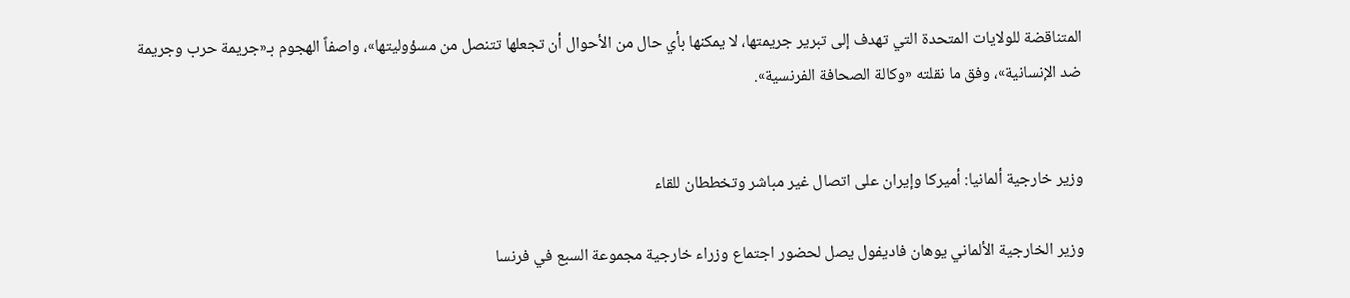المتناقضة للولايات المتحدة التي تهدف إلى تبرير جريمتها، لا يمكنها بأي حال من الأحوال أن تجعلها تتنصل من مسؤوليتها»، واصفاً الهجوم بـ«جريمة حرب وجريمة ضد الإنسانية»، وفق ما نقلته «وكالة الصحافة الفرنسية».


وزير خارجية ألمانيا: أميركا وإيران على اتصال غير مباشر وتخططان للقاء

وزير الخارجية الألماني يوهان فاديفول يصل لحضور اجتماع وزراء خارجية مجموعة السبع في فرنسا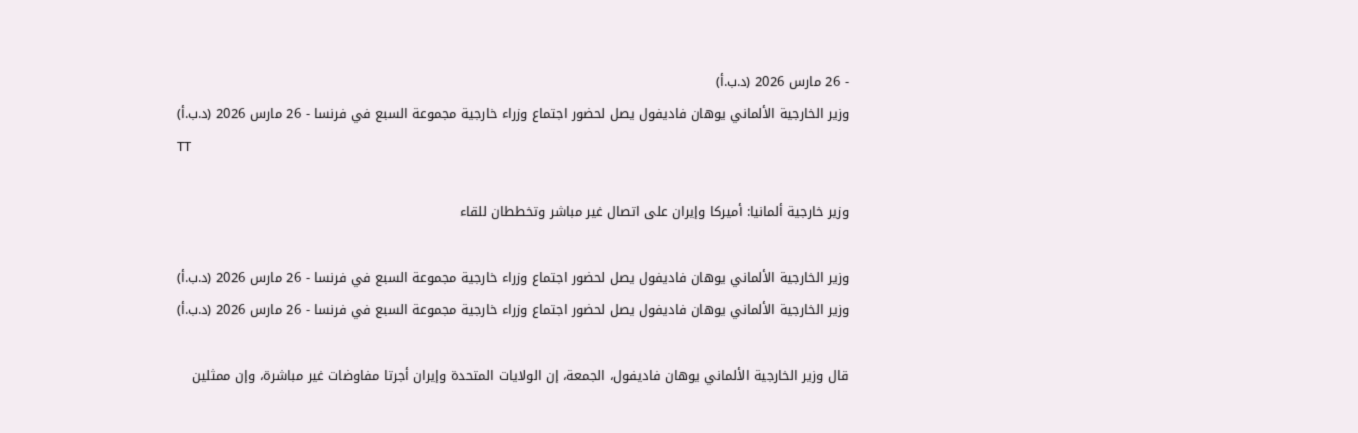- 26 مارس 2026 (د.ب.أ)
وزير الخارجية الألماني يوهان فاديفول يصل لحضور اجتماع وزراء خارجية مجموعة السبع في فرنسا - 26 مارس 2026 (د.ب.أ)
TT

وزير خارجية ألمانيا: أميركا وإيران على اتصال غير مباشر وتخططان للقاء

وزير الخارجية الألماني يوهان فاديفول يصل لحضور اجتماع وزراء خارجية مجموعة السبع في فرنسا - 26 مارس 2026 (د.ب.أ)
وزير الخارجية الألماني يوهان فاديفول يصل لحضور اجتماع وزراء خارجية مجموعة السبع في فرنسا - 26 مارس 2026 (د.ب.أ)

قال وزير الخارجية الألماني يوهان فاديفول، الجمعة، إن الولايات المتحدة وإيران أجرتا مفاوضات غير مباشرة، وإن ممثلين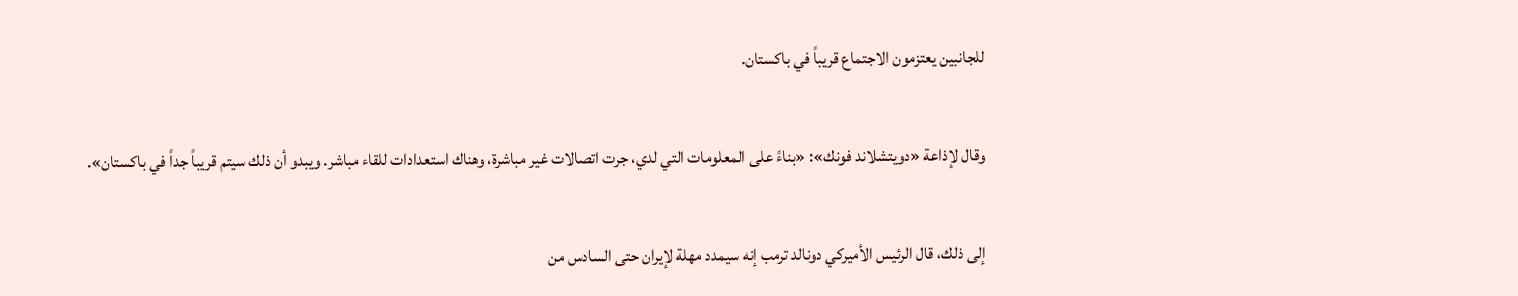للجانبين يعتزمون الاجتماع قريباً في باكستان.

وقال لإذاعة «دويتشلاند فونك»: «بناءً على المعلومات التي لدي، جرت اتصالات غير مباشرة، وهناك استعدادات للقاء مباشر. ويبدو أن ذلك سيتم قريباً جداً في باكستان».

إلى ذلك، قال الرئيس الأميركي دونالد ترمب إنه سيمدد مهلة لإيران حتى السادس من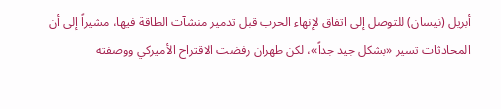أبريل (نيسان) للتوصل إلى اتفاق لإنهاء الحرب قبل تدمير منشآت الطاقة فيها، مشيراً إلى أن المحادثات تسير «بشكل جيد جداً»، لكن طهران رفضت الاقتراح الأميركي ووصفته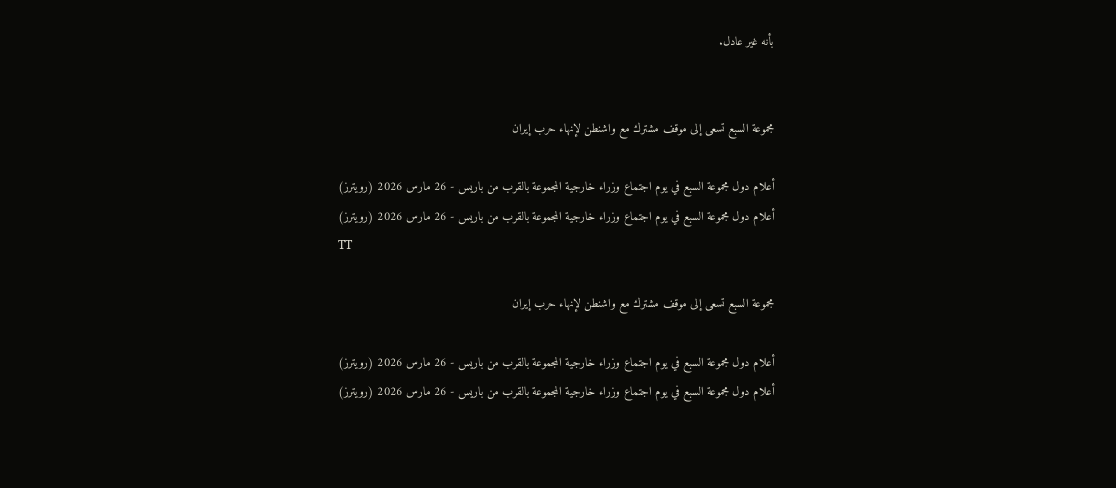بأنه غير عادل.


مجموعة السبع تسعى إلى موقف مشترك مع واشنطن لإنهاء حرب إيران

أعلام دول مجموعة السبع في يوم اجتماع وزراء خارجية المجموعة بالقرب من باريس - 26 مارس 2026 (رويترز)
أعلام دول مجموعة السبع في يوم اجتماع وزراء خارجية المجموعة بالقرب من باريس - 26 مارس 2026 (رويترز)
TT

مجموعة السبع تسعى إلى موقف مشترك مع واشنطن لإنهاء حرب إيران

أعلام دول مجموعة السبع في يوم اجتماع وزراء خارجية المجموعة بالقرب من باريس - 26 مارس 2026 (رويترز)
أعلام دول مجموعة السبع في يوم اجتماع وزراء خارجية المجموعة بالقرب من باريس - 26 مارس 2026 (رويترز)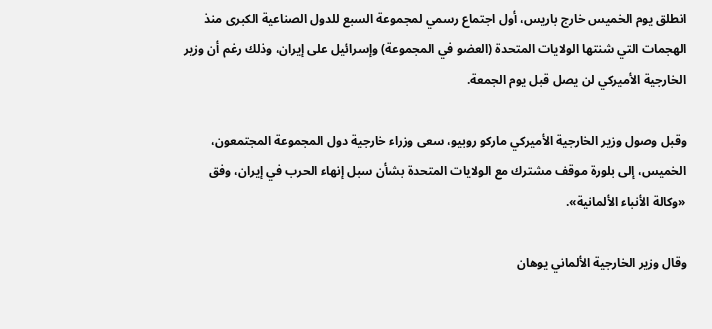انطلق يوم الخميس خارج باريس، أول اجتماع رسمي لمجموعة السبع للدول الصناعية الكبرى منذ الهجمات التي شنتها الولايات المتحدة (العضو في المجموعة) وإسرائيل على إيران، وذلك رغم أن وزير الخارجية الأميركي لن يصل قبل يوم الجمعة.

وقبل وصول وزير الخارجية الأميركي ماركو روبيو، سعى وزراء خارجية دول المجموعة المجتمعون، الخميس، إلى بلورة موقف مشترك مع الولايات المتحدة بشأن سبل إنهاء الحرب في إيران، وفق «وكالة الأنباء الألمانية».

وقال وزير الخارجية الألماني يوهان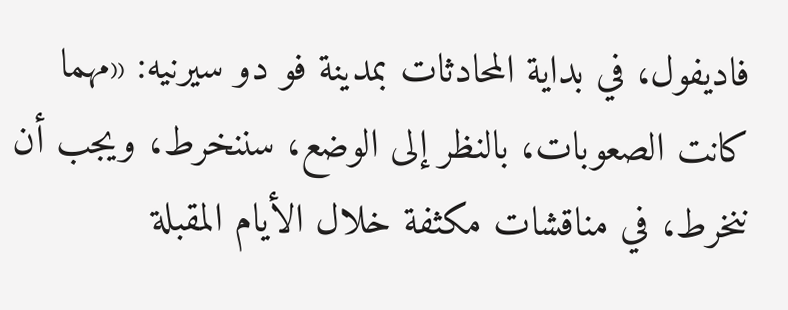فاديفول، في بداية المحادثات بمدينة فو دو سيرنيه: «مهما كانت الصعوبات، بالنظر إلى الوضع، سننخرط، ويجب أن ننخرط، في مناقشات مكثفة خلال الأيام المقبلة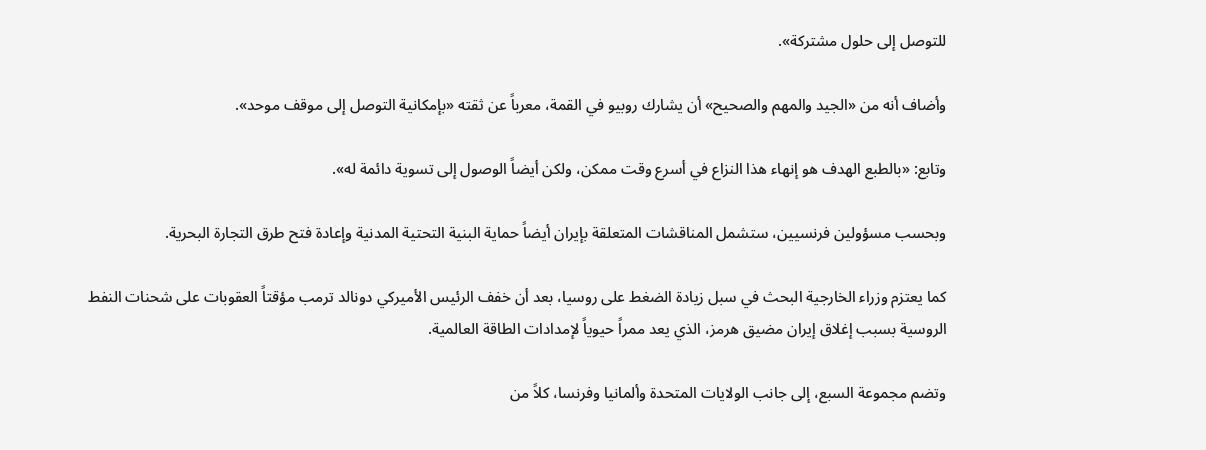للتوصل إلى حلول مشتركة».

وأضاف أنه من «الجيد والمهم والصحيح» أن يشارك روبيو في القمة، معرباً عن ثقته «بإمكانية التوصل إلى موقف موحد».

وتابع: «بالطبع الهدف هو إنهاء هذا النزاع في أسرع وقت ممكن، ولكن أيضاً الوصول إلى تسوية دائمة له».

وبحسب مسؤولين فرنسيين، ستشمل المناقشات المتعلقة بإيران أيضاً حماية البنية التحتية المدنية وإعادة فتح طرق التجارة البحرية.

كما يعتزم وزراء الخارجية البحث في سبل زيادة الضغط على روسيا، بعد أن خفف الرئيس الأميركي دونالد ترمب مؤقتاً العقوبات على شحنات النفط الروسية بسبب إغلاق إيران مضيق هرمز، الذي يعد ممراً حيوياً لإمدادات الطاقة العالمية.

وتضم مجموعة السبع، إلى جانب الولايات المتحدة وألمانيا وفرنسا، كلاً من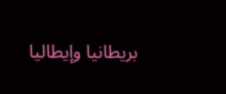بريطانيا وإيطاليا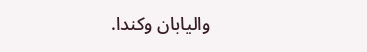واليابان وكندا.